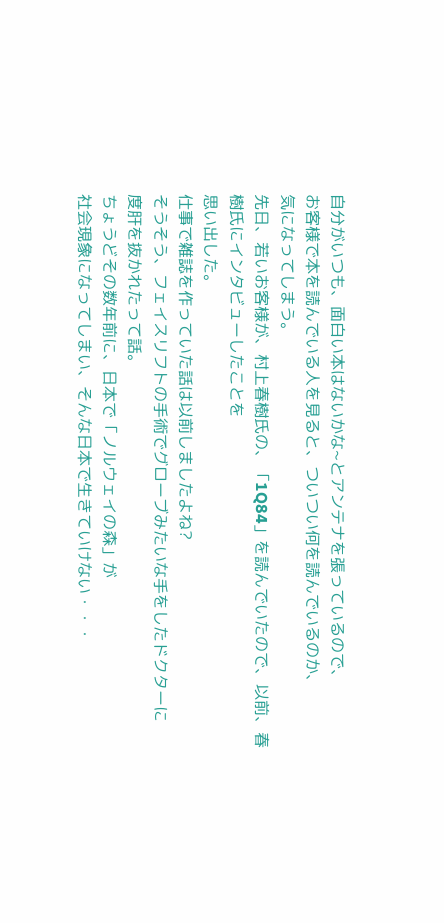自分がいつも、面白い本はないかな~とアンテナを張っているので、
お客様で本を読んでいる人を見ると、ついつい何を読んでいるのか、
気になってしまう。
先日、若いお客様が、村上春樹氏の、「1Q84」を読んでいたので、以前、春樹氏にインタビューしたことを
思い出した。
仕事で雑誌を作っていた話は以前しましたよね?
そうそう、フェイスリフトの手術でグローブみたいな手をしたドクターに
度肝を抜かれたって話。
ちょうどその数年前に、日本で「ノルウェイの森」が
社会現象になってしまい、そんな日本で生きていけない・・・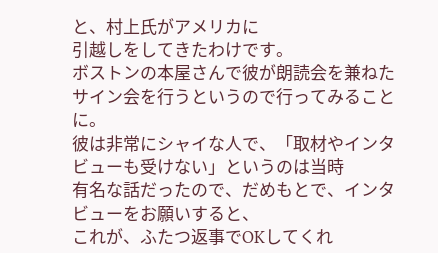と、村上氏がアメリカに
引越しをしてきたわけです。
ボストンの本屋さんで彼が朗読会を兼ねたサイン会を行うというので行ってみることに。
彼は非常にシャイな人で、「取材やインタビューも受けない」というのは当時
有名な話だったので、だめもとで、インタビューをお願いすると、
これが、ふたつ返事でOKしてくれ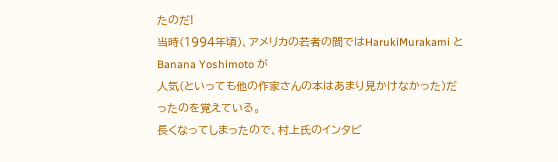たのだ!
当時(1994年頃)、アメリカの若者の間ではHarukiMurakami と Banana Yoshimoto が
人気(といっても他の作家さんの本はあまり見かけなかった)だったのを覚えている。
長くなってしまったので、村上氏のインタビ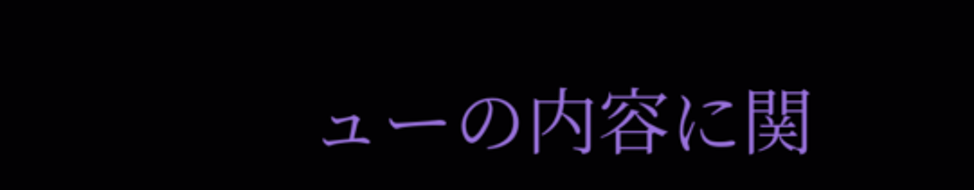ューの内容に関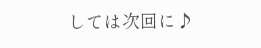しては次回に♪